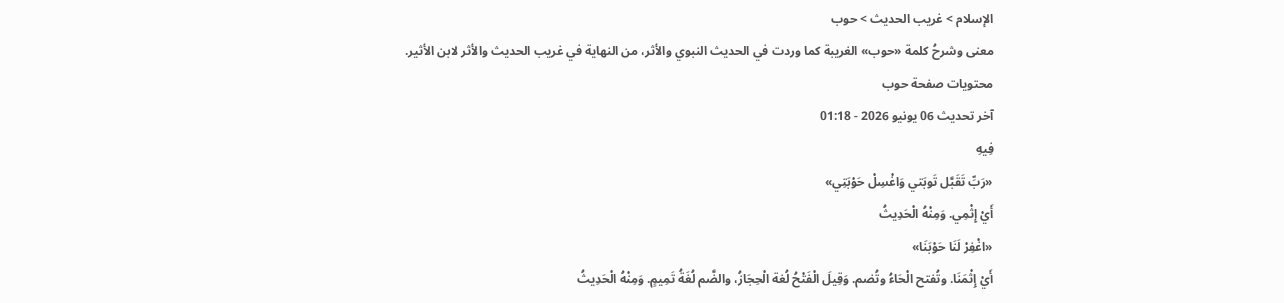الإسلام > غريب الحديث > حوب
معنى وشرحُ كلمة «حوب» الغريبة كما وردت في الحديث النبوي والأثر، من النهاية في غريب الحديث والأثر لابن الأثير.
محتويات صفحة حوب
آخر تحديث 06 يونيو 2026 - 01:18
فِيهِ
«رَبِّ تَقَبَّل تَوبَتي وَاغْسِلْ حَوْبَتِي»
أَيْ إِثْمِي. وَمِنْهُ الْحَدِيثُ
«اغْفِرْ لَنَا حَوْبَنَا»
أَيْ إِثْمَنَا. وتُفتح الْحَاءُ وتُضم. وَقِيلَ الْفَتْحُ لُغة الْحِجَازُ، والضَّم لُغَةُ تَمِيمٍ. وَمِنْهُ الْحَدِيثُ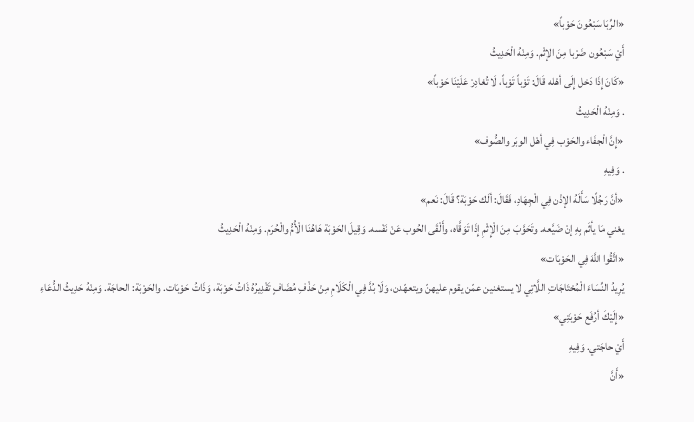«الرِّبَا سَبْعُونَ حَوْباً»
أَيْ سَبْعُون ضَرْبا مِنَ الإثْم. وَمِنْهُ الْحَدِيثُ
«كَانَ إِذَا دَخل إِلَى أهْله قَالَ: تَوْباً تَوْباً، لَا تُغادِرْ عَلَيْنَا حَوْباً»
. وَمِنْهُ الْحَدِيثُ
«إِنَّ الْجفَاء والحَوْب فِي أهْل الوبَر والصُّوف»
. وَفِيهِ
«أنَّ رَجُلًا سَأَلَهُ الإذْن فِي الْجِهَادِ، فَقَالَ: ألَك حَوْبَة؟ قَالَ: نَعم»
يعْني مَا يأثَم بِهِ إنْ ضَيَّعه. وتَحَوَّبَ مِنَ الْإِثْمِ إِذَا تَوَقَّاه، وأَلْقَى الحُوب عَنْ نَفْسه. وَقِيلَ الحَوْبَة هَاهُنَا الْأُمُّ والْحُرَم. وَمِنْهُ الْحَدِيثُ
«اتَّقُوا اللَّهَ فِي الحَوْبَات»
يُرِيدُ النِّسَاءَ الْمُحْتَاجَاتِ اللَّاتِي لا يستغنين عمّن يقوم عليهنّ ويتعهّدن، وَلَا بُدَّ فِي الْكَلَامِ مِنْ حَذْفِ مُضَافٍ تَقْدِيرُهُ ذَاتُ حَوْبَة، وَذَاتُ حَوْبَات. والحَوْبَة: الحاجَة. وَمِنْهُ حَدِيثُ الدُّعَاءِ
«إِلَيْكَ أرُفَع حَوْبَتِي»
أَيْ حاجَتي. وَفِيهِ
«أَنَّ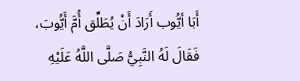أَبَا أيُّوب أَرَادَ أَنْ يُطَلِّق أُمَّ أَيُّوبَ، فَقَالَ لَهُ النَّبِيُّ صَلَّى اللَّهُ عَلَيْهِ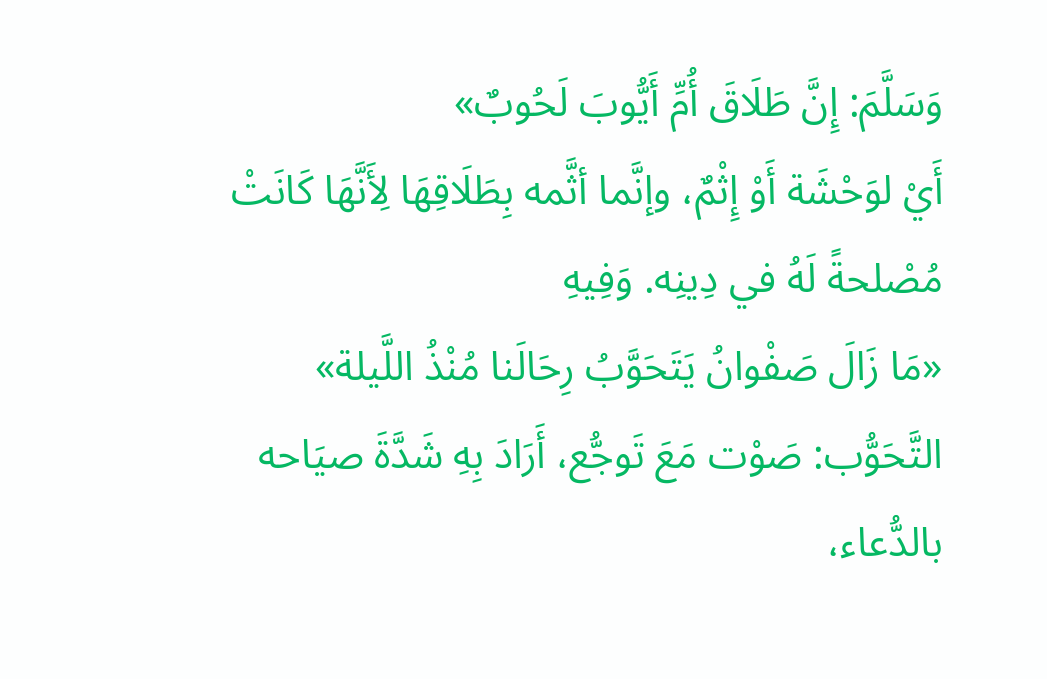وَسَلَّمَ: إِنَّ طَلَاقَ أُمِّ أَيُّوبَ لَحُوبٌ»
أَيْ لوَحْشَة أَوْ إِثْمٌ، وإنَّما أثَّمه بِطَلَاقِهَا لِأَنَّهَا كَانَتْ مُصْلحةً لَهُ في دِينِه. وَفِيهِ
«مَا زَالَ صَفْوانُ يَتَحَوَّبُ رِحَالَنا مُنْذُ اللَّيلة»
التَّحَوُّب: صَوْت مَعَ تَوجُّع، أَرَادَ بِهِ شَدَّةَ صيَاحه بالدُّعاء،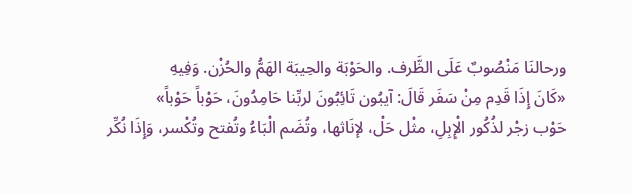ورحالنَا مَنْصُوبٌ عَلَى الظَّرف. والحَوْبَة والحِيبَة الهَمُّ والحُزْن. وَفِيهِ
«كَانَ إِذَا قَدِم مِنْ سَفَر قَالَ: آيبُون تَائِبُونَ لربِّنا حَامِدُونَ، حَوْباً حَوْباً»
حَوْب زجْر لذُكُور الْإِبِلِ، مثْل حَلْ، لإنَاثها، وتُضَم الْبَاءُ وتُفتح وتُكْسر، وَإِذَا نُكِّر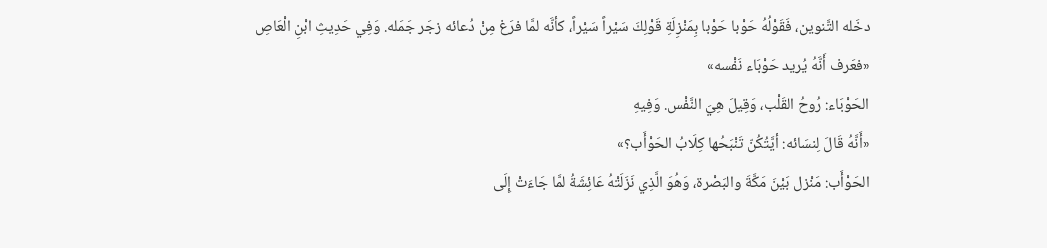دخَله التَّنوين، فَقَوْلُهُ حَوْبا حَوْبا بِمَنْزِلَةِ قَوْلِكَ سَيْراً سَيْراً، كأنَّه لمَّا فرَغ مِنْ دُعائه زجَر جَمَله. وَفِي حَدِيثِ ابْنِ الْعَاصِ
«فعَرف أَنَّهُ يُريد حَوْبَاء نَفْسه»
الحَوْبَاء: رُوحُ القَلْب، وَقِيلَ هِيَ النَّفْس. وَفِيهِ
«أَنَّهُ قَالَ لِنسَائه: أيَّتُكُنّ تَنْبَحُها كِلَابُ الحَوْأَب؟»
الحَوْأَب: مَنْزل بَيْنَ مَكَّةَ والبَصْرة، وَهُوَ الَّذِي نَزَلَتْهُ عَائِشَةُ لمَّا جَاءَتْ إِلَى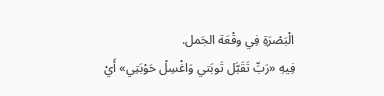الْبَصْرَةِ فِي وقْعَة الجَمل.
فِيهِ «رَبِّ تَقَبَّل تَوبَتي وَاغْسِلْ حَوْبَتِي» أَيْ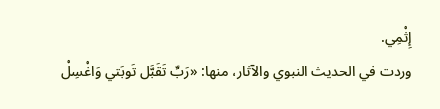إِثْمِي.
وردت في الحديث النبوي والآثار، منها: «رَبِّ تَقَبَّل تَوبَتي وَاغْسِلْ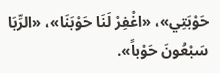حَوْبَتِي»، «اغْفِرْ لَنَا حَوْبَنَا»، «الرِّبَا سَبْعُونَ حَوْباً».